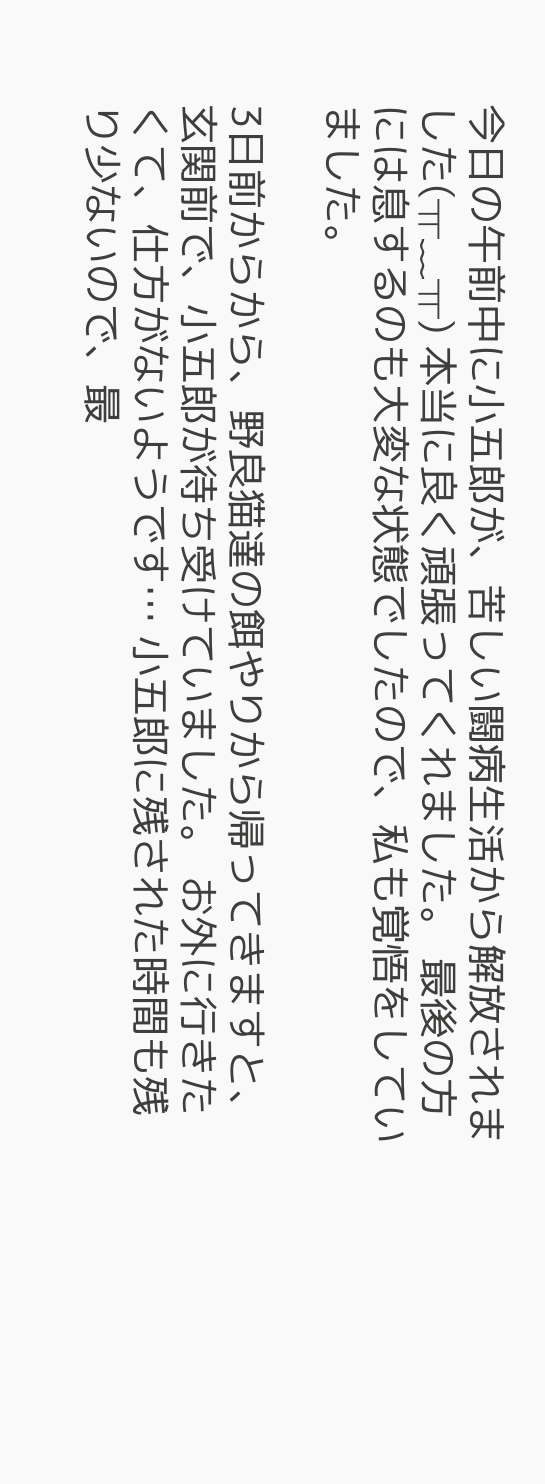今日の午前中に小五郎が、苦しい闘病生活から解放されました(╥﹏╥) 本当に良く頑張ってくれました。 最後の方には息するのも大変な状態でしたので、私も覚悟をしていました。

3日前からから、野良猫達の餌やりから帰ってきますと、玄関前で、小五郎が待ち受けていました。 お外に行きたくて、仕方がないようです… 小五郎に残された時間も残り少ないので、最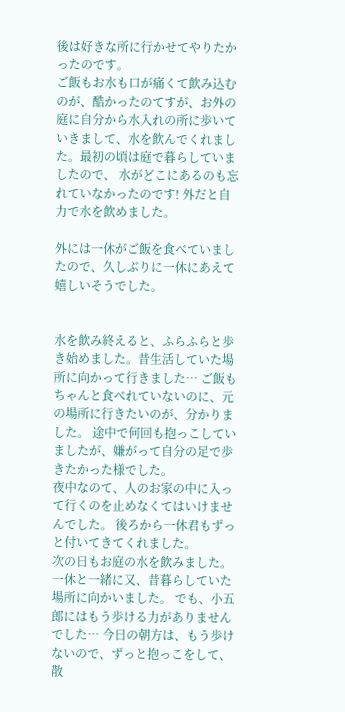後は好きな所に行かせてやりたかったのです。
ご飯もお水も口が痛くて飲み込むのが、酷かったのてすが、お外の庭に自分から水入れの所に歩いていきまして、水を飲んでくれました。最初の頃は庭で暮らしていましたので、 水がどこにあるのも忘れていなかったのです! 外だと自力で水を飲めました。

外には一休がご飯を食べていましたので、久しぶりに一休にあえて嬉しいそうでした。


水を飲み終えると、ふらふらと歩き始めました。昔生活していた場所に向かって行きました… ご飯もちゃんと食べれていないのに、元の場所に行きたいのが、分かりました。 途中で何回も抱っこしていましたが、嫌がって自分の足で歩きたかった様でした。
夜中なのて、人のお家の中に入って行くのを止めなくてはいけませんでした。 後ろから一休君もずっと付いてきてくれました。
次の日もお庭の水を飲みました。一休と一緒に又、昔暮らしていた場所に向かいました。 でも、小五郎にはもう歩ける力がありませんでした… 今日の朝方は、もう歩けないので、ずっと抱っこをして、散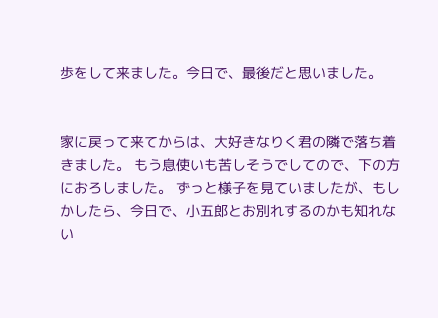歩をして来ました。今日で、最後だと思いました。


家に戻って来てからは、大好きなりく君の隣で落ち着きました。 もう息使いも苦しそうでしてので、下の方におろしました。 ずっと様子を見ていましたが、もしかしたら、今日で、小五郎とお別れするのかも知れない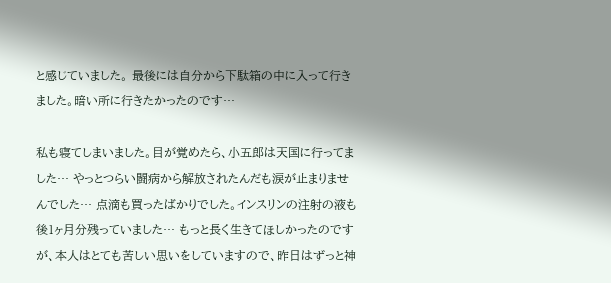と感じていました。 最後には自分から下駄箱の中に入って行きました。暗い所に行きたかったのです…

私も寝てしまいました。目が覚めたら、小五郎は天国に行ってました… やっとつらい闘病から解放されたんだも涙が止まりませんでした… 点滴も買ったばかりでした。インスリンの注射の液も後1ヶ月分残っていました… もっと長く生きてほしかったのですが、本人はとても苦しい思いをしていますので、昨日はずっと神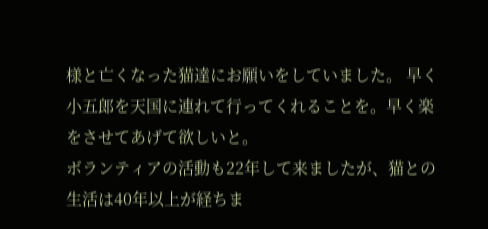様と亡くなった猫達にお願いをしていました。 早く小五郎を天国に連れて行ってくれることを。早く楽をさせてあげて欲しいと。
ボランティアの活動も22年して来ましたが、猫との生活は40年以上が経ちま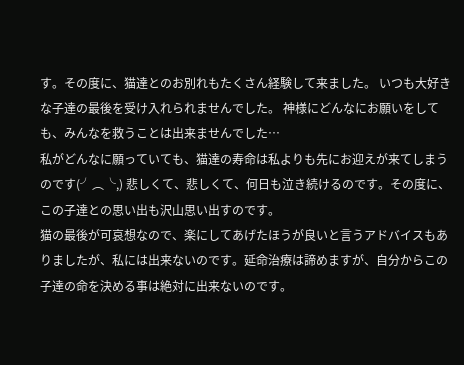す。その度に、猫達とのお別れもたくさん経験して来ました。 いつも大好きな子達の最後を受け入れられませんでした。 神様にどんなにお願いをしても、みんなを救うことは出来ませんでした…
私がどんなに願っていても、猫達の寿命は私よりも先にお迎えが来てしまうのです(╯︵╰,) 悲しくて、悲しくて、何日も泣き続けるのです。その度に、この子達との思い出も沢山思い出すのです。
猫の最後が可哀想なので、楽にしてあげたほうが良いと言うアドバイスもありましたが、私には出来ないのです。延命治療は諦めますが、自分からこの子達の命を決める事は絶対に出来ないのです。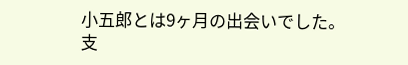小五郎とは9ヶ月の出会いでした。 支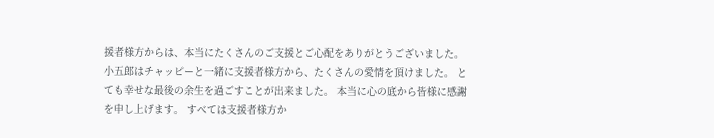援者様方からは、本当にたくさんのご支援とご心配をありがとうございました。 小五郎はチャッピーと一緒に支援者様方から、たくさんの愛情を頂けました。 とても幸せな最後の余生を過ごすことが出来ました。 本当に心の底から皆様に感謝を申し上げます。 すべては支援者様方か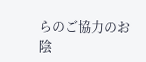らのご協力のお陰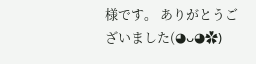様です。 ありがとうございました(◕ᴗ◕✿)